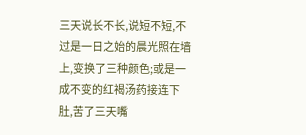三天说长不长,说短不短,不过是一日之始的晨光照在墙上,变换了三种颜色;或是一成不变的红褐汤药接连下肚,苦了三天嘴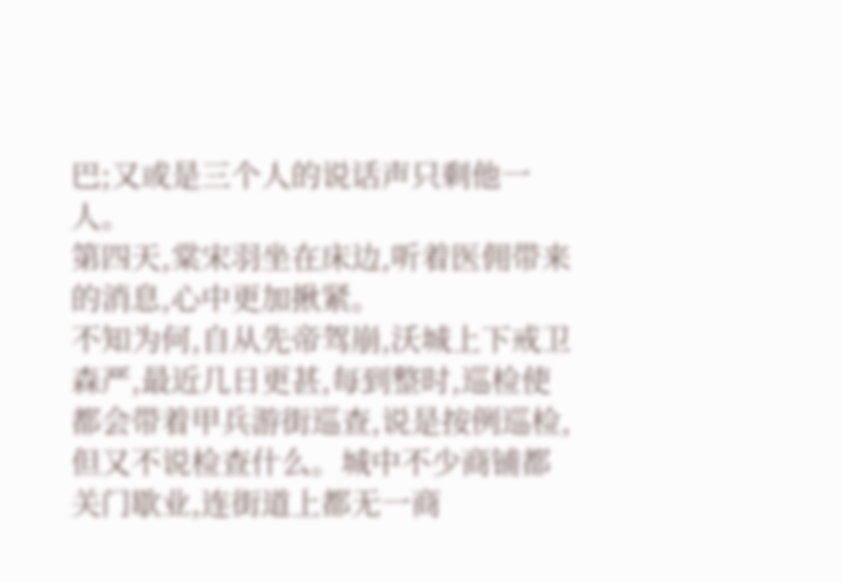巴;又或是三个人的说话声只剩他一人。
第四天,棠宋羽坐在床边,听着医佣带来的消息,心中更加揪紧。
不知为何,自从先帝驾崩,沃城上下戒卫森严,最近几日更甚,每到整时,巡检使都会带着甲兵游街巡查,说是按例巡检,但又不说检查什么。城中不少商铺都关门歇业,连街道上都无一商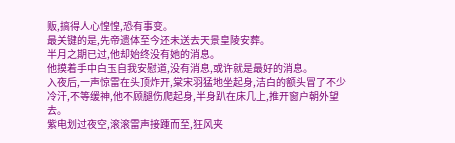贩,搞得人心惶惶,恐有事变。
最关键的是,先帝遗体至今还未送去天景皇陵安葬。
半月之期已过,他却始终没有她的消息。
他摸着手中白玉自我安慰道,没有消息,或许就是最好的消息。
入夜后,一声惊雷在头顶炸开,棠宋羽猛地坐起身,洁白的额头冒了不少冷汗,不等缓神,他不顾腿伤爬起身,半身趴在床几上,推开窗户朝外望去。
紫电划过夜空,滚滚雷声接踵而至,狂风夹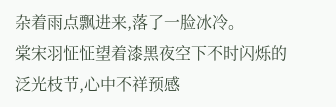杂着雨点飘进来,落了一脸冰冷。
棠宋羽怔怔望着漆黑夜空下不时闪烁的泛光枝节,心中不祥预感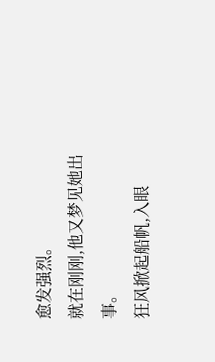愈发强烈。
就在刚刚,他又梦见她出事。
狂风掀起船帆,入眼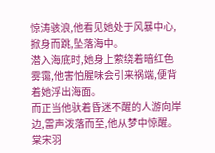惊涛骇浪,他看见她处于风暴中心,掀身而跳,坠落海中。
潜入海底时,她身上萦绕着暗红色雾霭,他害怕腥味会引来祸端,便背着她浮出海面。
而正当他驮着昏迷不醒的人游向岸边,雷声泼落而至,他从梦中惊醒。
棠宋羽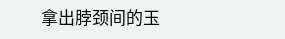拿出脖颈间的玉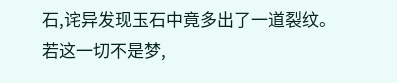石,诧异发现玉石中竟多出了一道裂纹。
若这一切不是梦,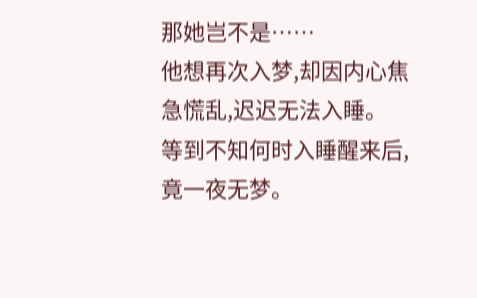那她岂不是……
他想再次入梦,却因内心焦急慌乱,迟迟无法入睡。
等到不知何时入睡醒来后,竟一夜无梦。